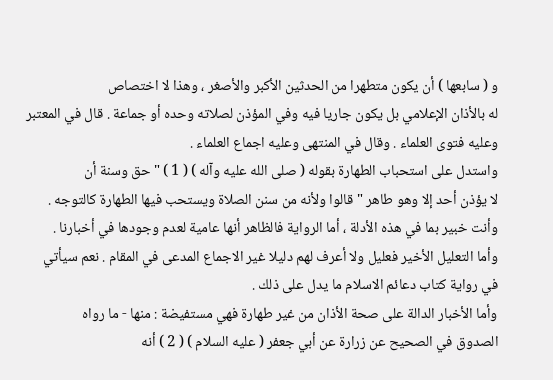و ( سابعها ) أن يكون متطهرا من الحدثين الأكبر والأصغر ، وهذا لا اختصاص
له بالأذان الإعلامي بل يكون جاريا فيه وفي المؤذن لصلاته وحده أو جماعة . قال في المعتبر
وعليه فتوى العلماء . وقال في المنتهى وعليه اجماع العلماء .
واستدل على استحباب الطهارة بقوله ( صلى الله عليه وآله ) ( 1 ) " حق وسنة أن
لا يؤذن أحد إلا وهو طاهر " قالوا ولأنه من سنن الصلاة ويستحب فيها الطهارة كالتوجه .
وأنت خبير بما في هذه الأدلة ، أما الرواية فالظاهر أنها عامية لعدم وجودها في أخبارنا .
وأما التعليل الأخير فعليل ولا أعرف لهم دليلا غير الاجماع المدعى في المقام . نعم سيأتي
في رواية كتاب دعائم الاسلام ما يدل على ذلك .
وأما الأخبار الدالة على صحة الأذان من غير طهارة فهي مستفيضة : منها - ما رواه
الصدوق في الصحيح عن زرارة عن أبي جعفر ( عليه السلام ) ( 2 ) أنه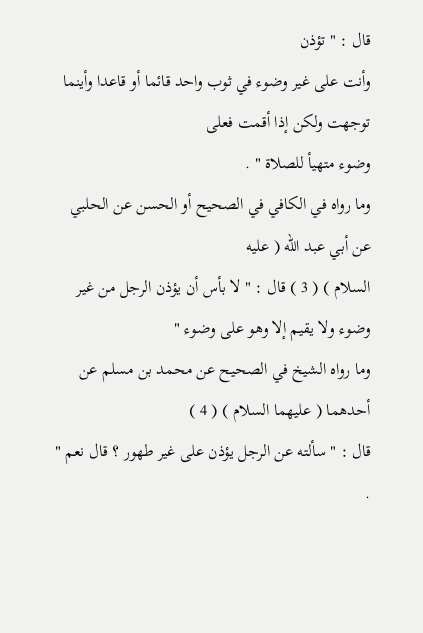قال : " تؤذن
وأنت على غير وضوء في ثوب واحد قائما أو قاعدا وأينما توجهت ولكن إذا أقمت فعلى
وضوء متهيأ للصلاة " .
وما رواه في الكافي في الصحيح أو الحسن عن الحلبي عن أبي عبد الله ( عليه
السلام ) ( 3 ) قال : " لا بأس أن يؤذن الرجل من غير وضوء ولا يقيم إلا وهو على وضوء "
وما رواه الشيخ في الصحيح عن محمد بن مسلم عن أحدهما ( عليهما السلام ) ( 4 )
قال : " سألته عن الرجل يؤذن على غير طهور ؟ قال نعم " .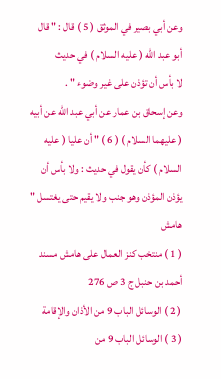وعن أبي بصير في الموثق ( 5 ) قال : " قال أبو عبد الله ( عليه السلام ) في حديث
لا بأس أن تؤذن على غير وضوء " .
وعن إسحاق بن عمار عن أبي عبد الله عن أبيه ( عليهما السلام ) ( 6 ) " أن عليا ( عليه
السلام ) كأن يقول في حديث : ولا بأس أن يؤذن المؤذن وهو جنب ولا يقيم حتى يغتسل "
هامش
( 1 ) منتخب كنز العمال على هامش مسند أحمد بن حنبل ج 3 ص 276
( 2 ) الوسائل الباب 9 من الأذان والإقامة
( 3 ) الوسائل الباب 9 من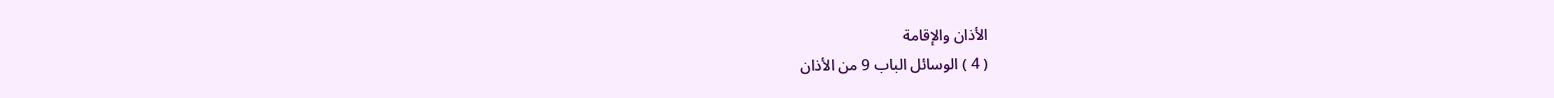الأذان والإقامة
( 4 ) الوسائل الباب 9 من الأذان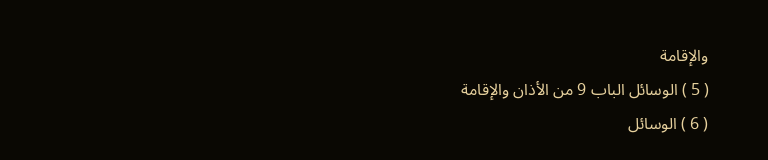والإقامة
( 5 ) الوسائل الباب 9 من الأذان والإقامة
( 6 ) الوسائل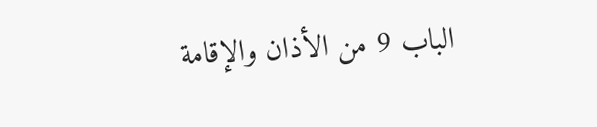الباب 9 من الأذان والإقامة